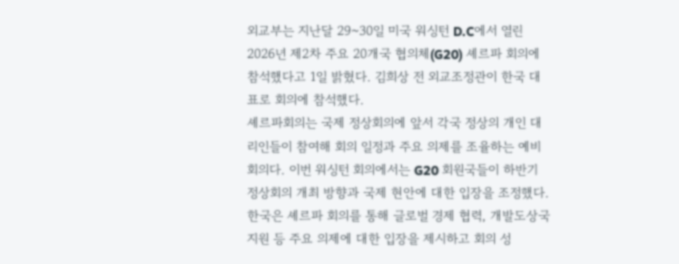외교부는 지난달 29~30일 미국 워싱턴 D.C에서 열린 2026년 제2차 주요 20개국 협의체(G20) 셰르파 회의에 참석했다고 1일 밝혔다. 김희상 전 외교조정관이 한국 대표로 회의에 참석했다.
셰르파회의는 국제 정상회의에 앞서 각국 정상의 개인 대리인들이 참여해 회의 일정과 주요 의제를 조율하는 예비회의다. 이번 워싱턴 회의에서는 G20 회원국들이 하반기 정상회의 개최 방향과 국제 현안에 대한 입장을 조정했다.
한국은 셰르파 회의를 통해 글로벌 경제 협력, 개발도상국 지원 등 주요 의제에 대한 입장을 제시하고 회의 성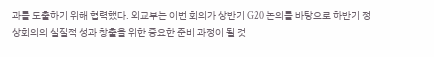과를 도출하기 위해 협력했다. 외교부는 이번 회의가 상반기 G20 논의를 바탕으로 하반기 정상회의의 실질적 성과 창출을 위한 중요한 준비 과정이 될 것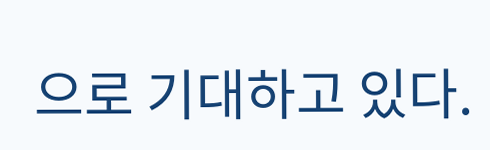으로 기대하고 있다.